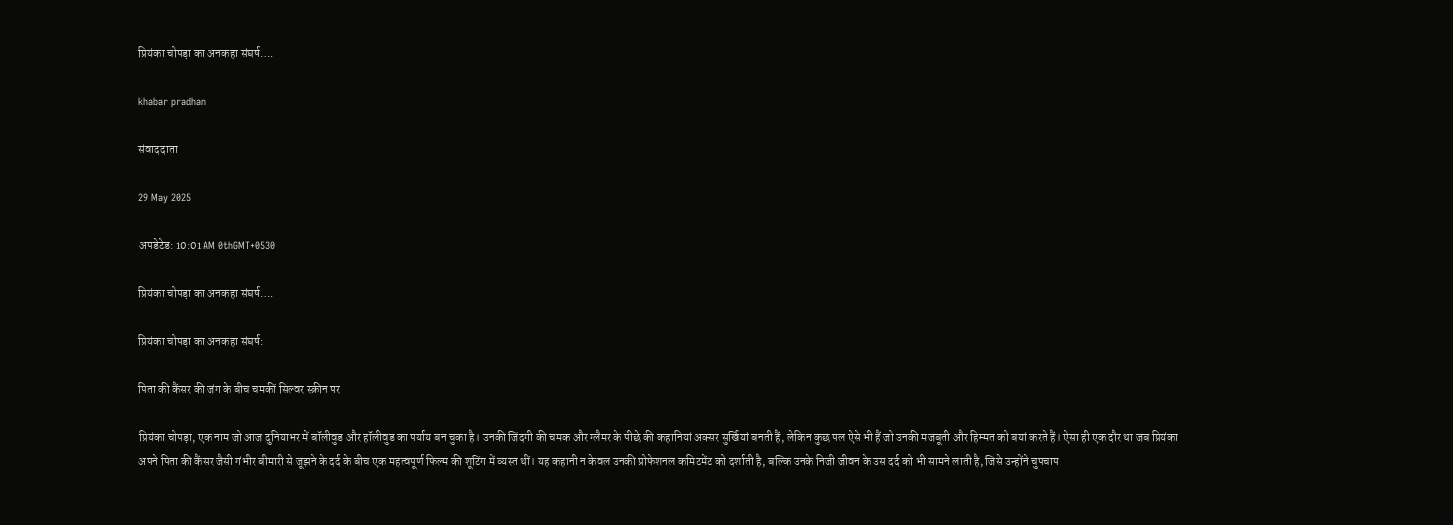प्रियंका चोपड़ा का अनकहा संघर्ष….

khabar pradhan

संवाददाता

29 May 2025

अपडेटेड: 10:01 AM 0thGMT+0530

प्रियंका चोपड़ा का अनकहा संघर्ष….

प्रियंका चोपड़ा का अनकहा संघर्ष:

पिता की कैंसर की जंग के बीच चमकीं सिल्वर स्क्रीन पर

प्रियंका चोपड़ा, एक नाम जो आज दुनियाभर में बॉलीवुड और हॉलीवुड का पर्याय बन चुका है। उनकी जिंदगी की चमक और ग्लैमर के पीछे की कहानियां अक्सर सुर्खियां बनती हैं, लेकिन कुछ पल ऐसे भी हैं जो उनकी मजबूती और हिम्मत को बयां करते हैं। ऐसा ही एक दौर था जब प्रियंका अपने पिता की कैंसर जैसी गंभीर बीमारी से जूझने के दर्द के बीच एक महत्वपूर्ण फिल्म की शूटिंग में व्यस्त थीं। यह कहानी न केवल उनकी प्रोफेशनल कमिटमेंट को दर्शाती है, बल्कि उनके निजी जीवन के उस दर्द को भी सामने लाती है, जिसे उन्होंने चुपचाप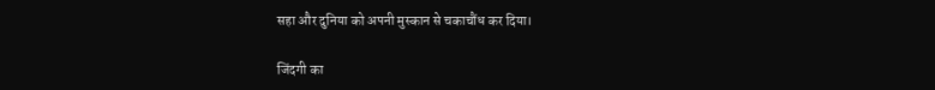सहा और दुनिया को अपनी मुस्कान से चकाचौंध कर दिया।

जिंदगी का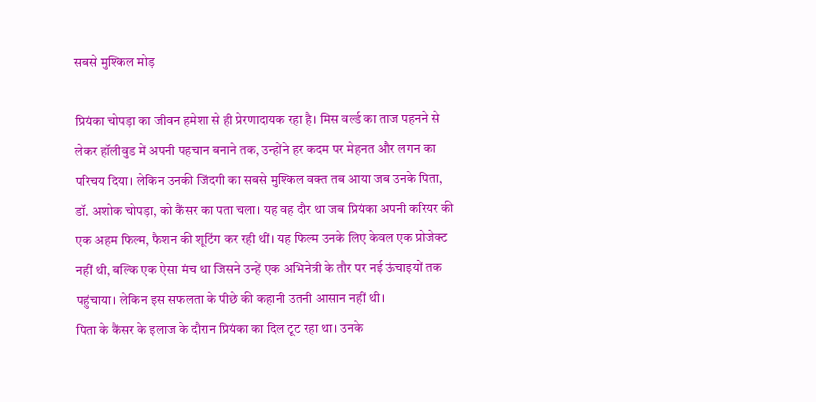सबसे मुश्किल मोड़

प्रियंका चोपड़ा का जीवन हमेशा से ही प्रेरणादायक रहा है। मिस वर्ल्ड का ताज पहनने से लेकर हॉलीवुड में अपनी पहचान बनाने तक, उन्होंने हर कदम पर मेहनत और लगन का परिचय दिया। लेकिन उनकी जिंदगी का सबसे मुश्किल वक्त तब आया जब उनके पिता, डॉ. अशोक चोपड़ा, को कैंसर का पता चला। यह वह दौर था जब प्रियंका अपनी करियर की एक अहम फिल्म, फैशन की शूटिंग कर रही थीं। यह फिल्म उनके लिए केवल एक प्रोजेक्ट नहीं थी, बल्कि एक ऐसा मंच था जिसने उन्हें एक अभिनेत्री के तौर पर नई ऊंचाइयों तक पहुंचाया। लेकिन इस सफलता के पीछे की कहानी उतनी आसान नहीं थी।
पिता के कैंसर के इलाज के दौरान प्रियंका का दिल टूट रहा था। उनके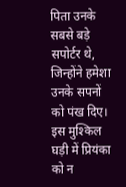पिता उनके सबसे बड़े सपोर्टर थे, जिन्होंने हमेशा उनके सपनों को पंख दिए। इस मुश्किल घड़ी में प्रियंका को न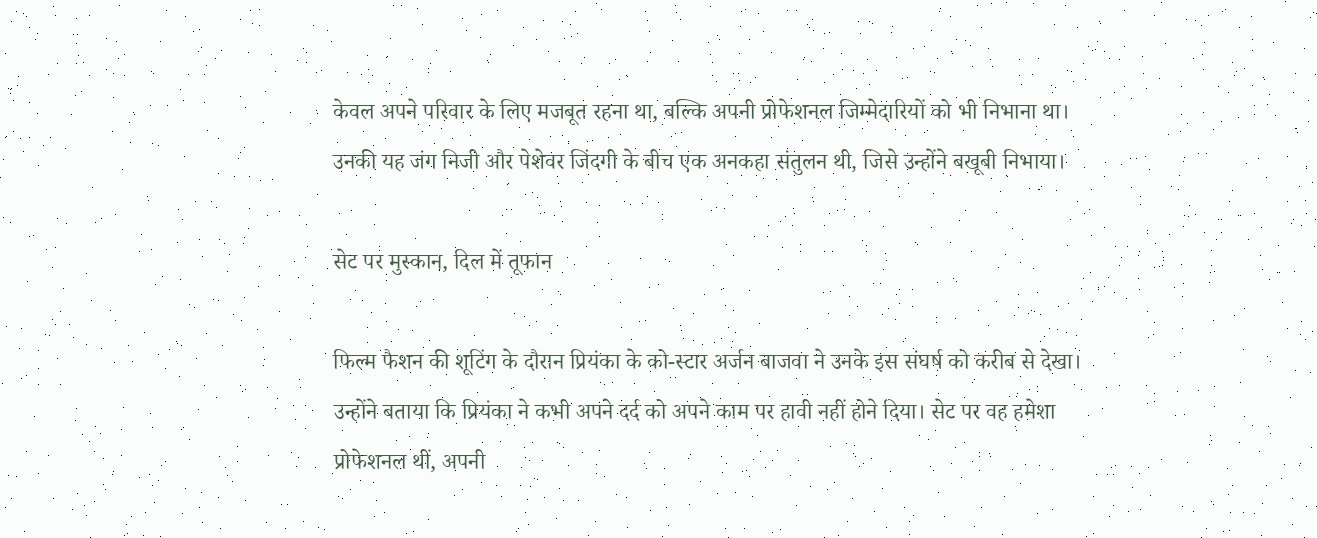केवल अपने परिवार के लिए मजबूत रहना था, बल्कि अपनी प्रोफेशनल जिम्मेदारियों को भी निभाना था। उनकी यह जंग निजी और पेशेवर जिंदगी के बीच एक अनकहा संतुलन थी, जिसे उन्होंने बखूबी निभाया।

सेट पर मुस्कान, दिल में तूफान

फिल्म फैशन की शूटिंग के दौरान प्रियंका के को-स्टार अर्जन बाजवा ने उनके इस संघर्ष को करीब से देखा। उन्होंने बताया कि प्रियंका ने कभी अपने दर्द को अपने काम पर हावी नहीं होने दिया। सेट पर वह हमेशा प्रोफेशनल थीं, अपनी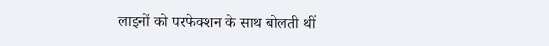लाइनों को परफेक्शन के साथ बोलती थीं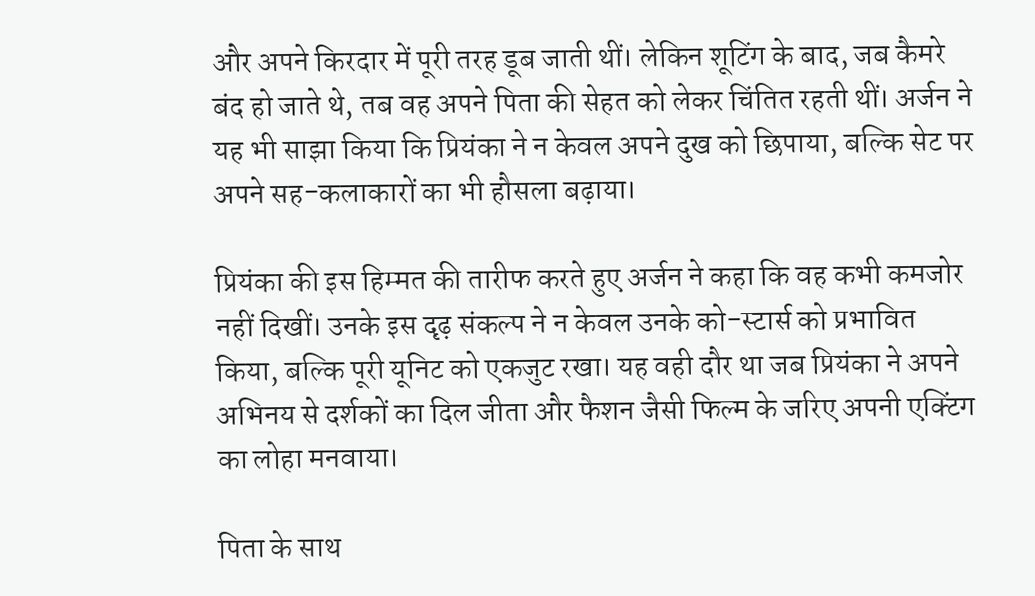और अपने किरदार में पूरी तरह डूब जाती थीं। लेकिन शूटिंग के बाद, जब कैमरे बंद हो जाते थे, तब वह अपने पिता की सेहत को लेकर चिंतित रहती थीं। अर्जन ने यह भी साझा किया कि प्रियंका ने न केवल अपने दुख को छिपाया, बल्कि सेट पर अपने सह-कलाकारों का भी हौसला बढ़ाया।

प्रियंका की इस हिम्मत की तारीफ करते हुए अर्जन ने कहा कि वह कभी कमजोर नहीं दिखीं। उनके इस दृढ़ संकल्प ने न केवल उनके को-स्टार्स को प्रभावित किया, बल्कि पूरी यूनिट को एकजुट रखा। यह वही दौर था जब प्रियंका ने अपने अभिनय से दर्शकों का दिल जीता और फैशन जैसी फिल्म के जरिए अपनी एक्टिंग का लोहा मनवाया।

पिता के साथ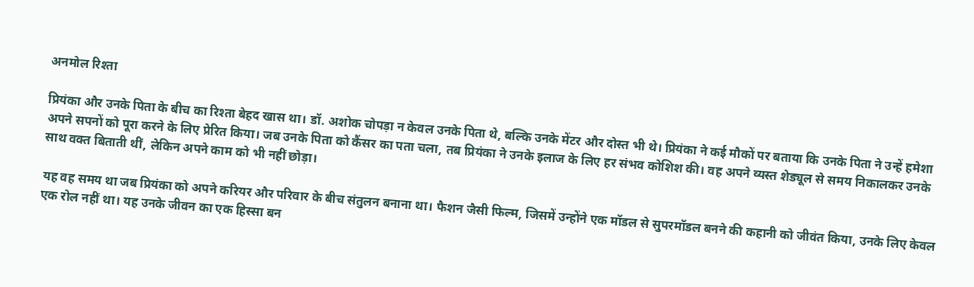अनमोल रिश्ता

प्रियंका और उनके पिता के बीच का रिश्ता बेहद खास था। डॉ. अशोक चोपड़ा न केवल उनके पिता थे, बल्कि उनके मेंटर और दोस्त भी थे। प्रियंका ने कई मौकों पर बताया कि उनके पिता ने उन्हें हमेशा अपने सपनों को पूरा करने के लिए प्रेरित किया। जब उनके पिता को कैंसर का पता चला, तब प्रियंका ने उनके इलाज के लिए हर संभव कोशिश की। वह अपने व्यस्त शेड्यूल से समय निकालकर उनके साथ वक्त बिताती थीं, लेकिन अपने काम को भी नहीं छोड़ा।

यह वह समय था जब प्रियंका को अपने करियर और परिवार के बीच संतुलन बनाना था। फैशन जैसी फिल्म, जिसमें उन्होंने एक मॉडल से सुपरमॉडल बनने की कहानी को जीवंत किया, उनके लिए केवल एक रोल नहीं था। यह उनके जीवन का एक हिस्सा बन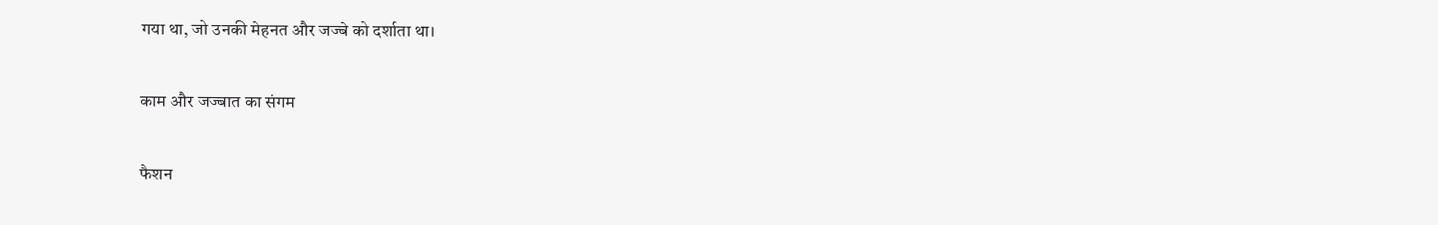गया था, जो उनकी मेहनत और जज्बे को दर्शाता था।

काम और जज्बात का संगम

फैशन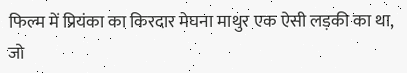फिल्म में प्रियंका का किरदार मेघना माथुर एक ऐसी लड़की का था, जो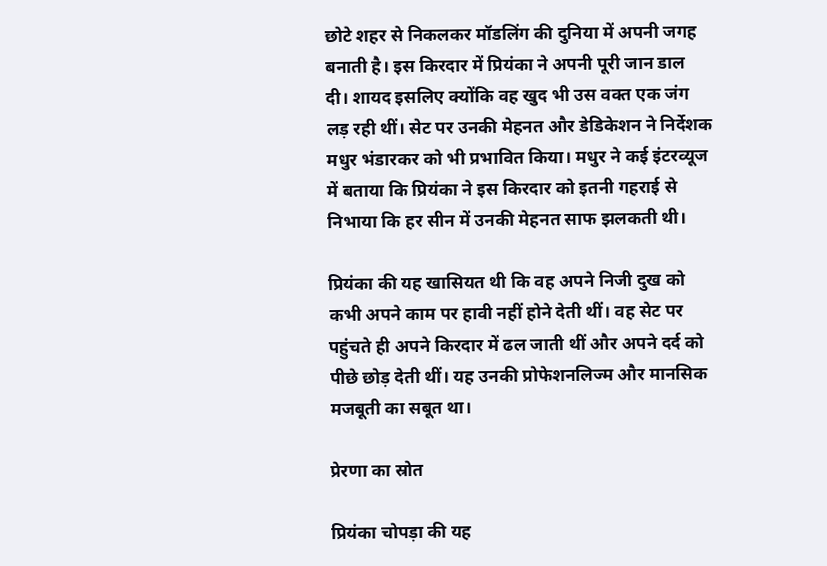छोटे शहर से निकलकर मॉडलिंग की दुनिया में अपनी जगह बनाती है। इस किरदार में प्रियंका ने अपनी पूरी जान डाल दी। शायद इसलिए क्योंकि वह खुद भी उस वक्त एक जंग लड़ रही थीं। सेट पर उनकी मेहनत और डेडिकेशन ने निर्देशक मधुर भंडारकर को भी प्रभावित किया। मधुर ने कई इंटरव्यूज में बताया कि प्रियंका ने इस किरदार को इतनी गहराई से निभाया कि हर सीन में उनकी मेहनत साफ झलकती थी।

प्रियंका की यह खासियत थी कि वह अपने निजी दुख को कभी अपने काम पर हावी नहीं होने देती थीं। वह सेट पर पहुंचते ही अपने किरदार में ढल जाती थीं और अपने दर्द को पीछे छोड़ देती थीं। यह उनकी प्रोफेशनलिज्म और मानसिक मजबूती का सबूत था।

प्रेरणा का स्रोत

प्रियंका चोपड़ा की यह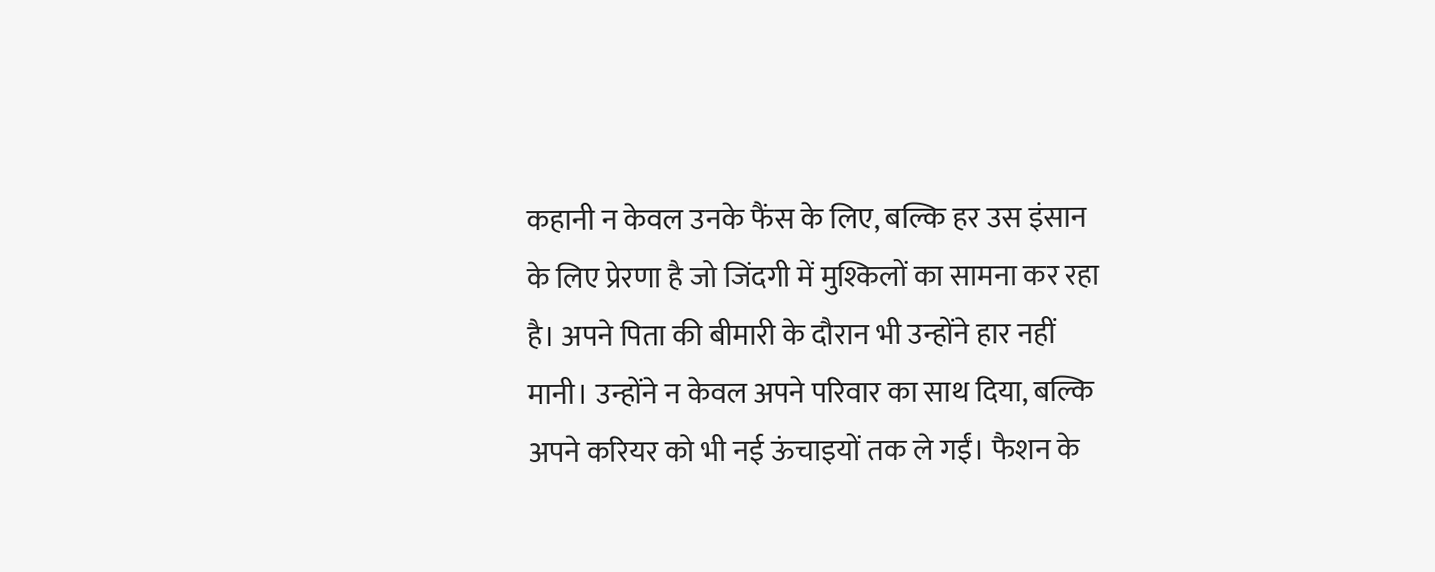कहानी न केवल उनके फैंस के लिए, बल्कि हर उस इंसान के लिए प्रेरणा है जो जिंदगी में मुश्किलों का सामना कर रहा है। अपने पिता की बीमारी के दौरान भी उन्होंने हार नहीं मानी। उन्होंने न केवल अपने परिवार का साथ दिया, बल्कि अपने करियर को भी नई ऊंचाइयों तक ले गईं। फैशन के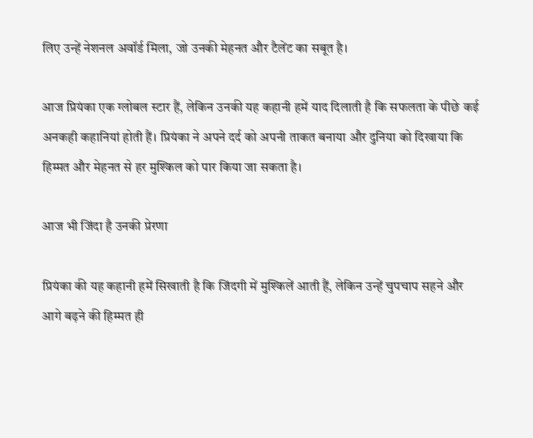लिए उन्हें नेशनल अवॉर्ड मिला, जो उनकी मेहनत और टैलेंट का सबूत है।

आज प्रियंका एक ग्लोबल स्टार हैं, लेकिन उनकी यह कहानी हमें याद दिलाती है कि सफलता के पीछे कई अनकही कहानियां होती हैं। प्रियंका ने अपने दर्द को अपनी ताकत बनाया और दुनिया को दिखाया कि हिम्मत और मेहनत से हर मुश्किल को पार किया जा सकता है।

आज भी जिंदा है उनकी प्रेरणा

प्रियंका की यह कहानी हमें सिखाती है कि जिंदगी में मुश्किलें आती हैं, लेकिन उन्हें चुपचाप सहने और आगे बढ़ने की हिम्मत ही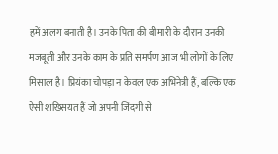हमें अलग बनाती है। उनके पिता की बीमारी के दौरान उनकी मजबूती और उनके काम के प्रति समर्पण आज भी लोगों के लिए मिसाल है। प्रियंका चोपड़ा न केवल एक अभिनेत्री हैं, बल्कि एक ऐसी शख्सियत हैं जो अपनी जिंदगी से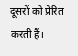दूसरों को प्रेरित करती हैं।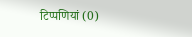टिप्पणियां (0)